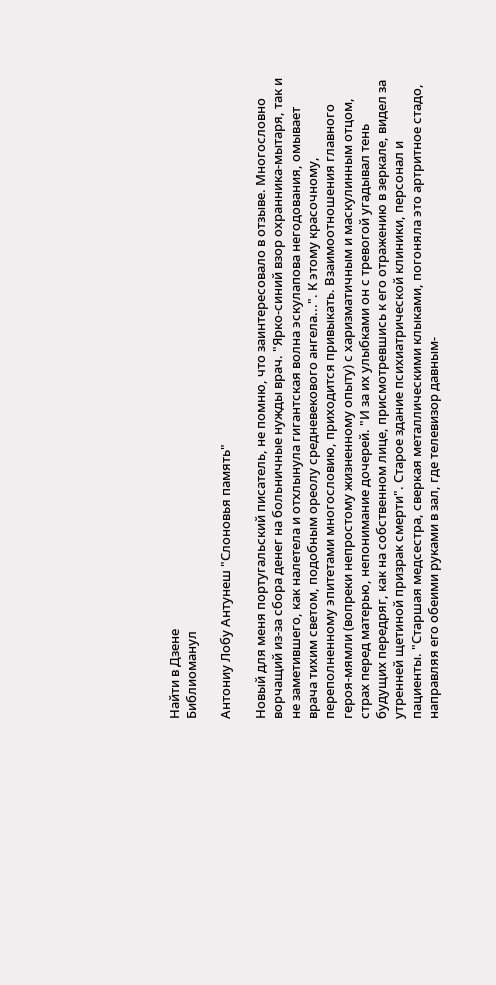Найти в Дзене
Библиоманул

Антониу Лобу Антунеш "Слоновья память"

Новый для меня португальский писатель, не помню, что заинтересовало в отзыве. Многословно ворчащий из-за сбора денег на больничные нужды врач. "Ярко-синий взор охранника-мытаря, так и не заметившего, как налетела и отхлынула гигантская волна эскулапова негодования, омывает врача тихим светом, подобным ореолу средневекового ангела...". К этому красочному, переполненному эпитетами многословию, приходится привыкать. Взаимоотношения главного героя-мямли (вопреки непростому жизненному опыту) с харизматичным и маскулинным отцом, страх перед матерью, непонимание дочерей. "И за их улыбками он с тревогой угадывал тень будущих передряг, как на собственном лице, присмотревшись к его отражению в зеркале, видел за утренней щетиной призрак смерти". Старое здание психиатрической клиники, персонал и пациенты. "Старшая медсестра, сверкая металлическими клыками, погоняла это артритное стадо, направляя его обеими руками в зал, где телевизор давным-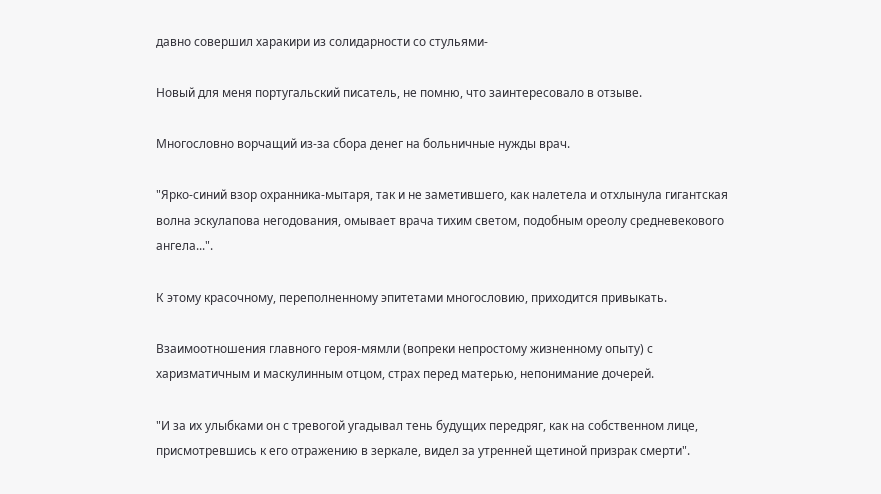давно совершил харакири из солидарности со стульями-

Новый для меня португальский писатель, не помню, что заинтересовало в отзыве.

Многословно ворчащий из-за сбора денег на больничные нужды врач.

"Ярко-синий взор охранника-мытаря, так и не заметившего, как налетела и отхлынула гигантская волна эскулапова негодования, омывает врача тихим светом, подобным ореолу средневекового ангела...".

К этому красочному, переполненному эпитетами многословию, приходится привыкать.

Взаимоотношения главного героя-мямли (вопреки непростому жизненному опыту) с харизматичным и маскулинным отцом, страх перед матерью, непонимание дочерей.

"И за их улыбками он с тревогой угадывал тень будущих передряг, как на собственном лице, присмотревшись к его отражению в зеркале, видел за утренней щетиной призрак смерти".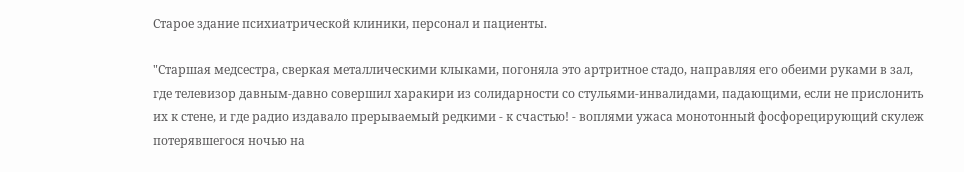Старое здание психиатрической клиники, персонал и пациенты.

"Старшая медсестра, сверкая металлическими клыками, погоняла это артритное стадо, направляя его обеими руками в зал, где телевизор давным-давно совершил харакири из солидарности со стульями-инвалидами, падающими, если не прислонить их к стене, и где радио издавало прерываемый редкими - к счастью! - воплями ужаса монотонный фосфорецирующий скулеж потерявшегося ночью на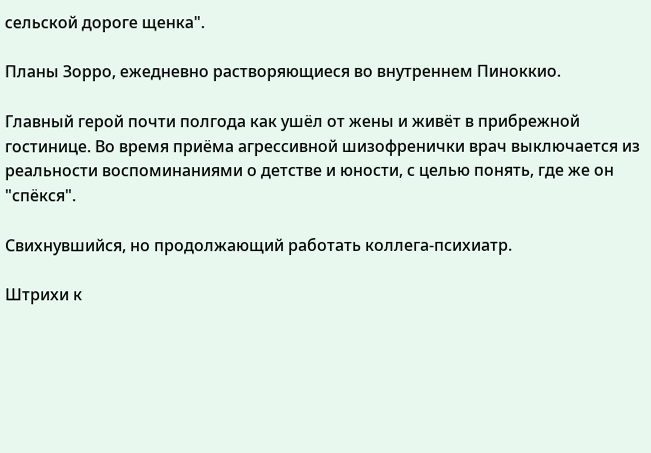сельской дороге щенка".

Планы Зорро, ежедневно растворяющиеся во внутреннем Пиноккио.

Главный герой почти полгода как ушёл от жены и живёт в прибрежной гостинице. Во время приёма агрессивной шизофренички врач выключается из реальности воспоминаниями о детстве и юности, с целью понять, где же он "спёкся".

Свихнувшийся, но продолжающий работать коллега-психиатр.

Штрихи к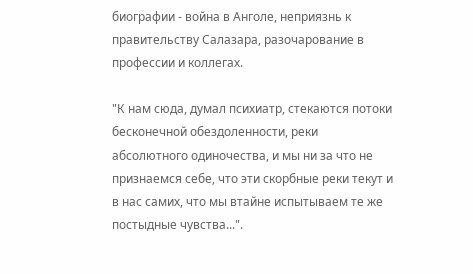биографии - война в Анголе, неприязнь к правительству Салазара, разочарование в профессии и коллегах.

"К нам сюда, думал психиатр, стекаются потоки бесконечной обездоленности, реки абсолютного одиночества, и мы ни за что не признаемся себе, что эти скорбные реки текут и в нас самих, что мы втайне испытываем те же постыдные чувства...".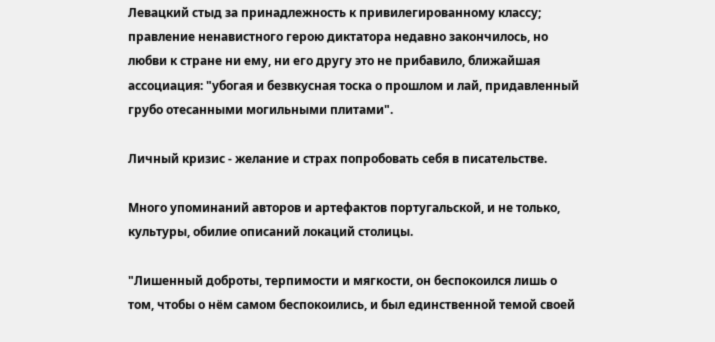Левацкий стыд за принадлежность к привилегированному классу; правление ненавистного герою диктатора недавно закончилось, но любви к стране ни ему, ни его другу это не прибавило, ближайшая ассоциация: "убогая и безвкусная тоска о прошлом и лай, придавленный грубо отесанными могильными плитами".

Личный кризис - желание и страх попробовать себя в писательстве.

Много упоминаний авторов и артефактов португальской, и не только, культуры, обилие описаний локаций столицы.

"Лишенный доброты, терпимости и мягкости, он беспокоился лишь о том, чтобы о нём самом беспокоились, и был единственной темой своей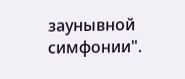заунывной симфонии".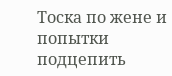Тоска по жене и попытки подцепить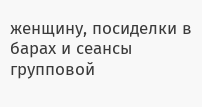женщину, посиделки в барах и сеансы групповой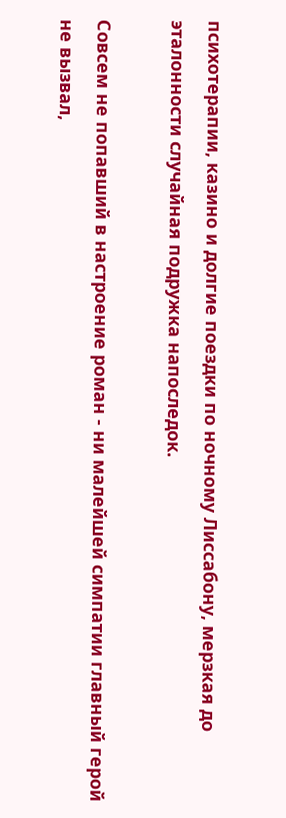психотерапии, казино и долгие поездки по ночному Лиссабону, мерзкая до эталонности случайная подружка напоследок.

Совсем не попавший в настроение роман - ни малейшей симпатии главный герой не вызвал,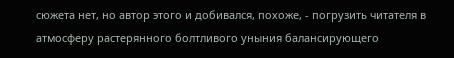сюжета нет, но автор этого и добивался, похоже, - погрузить читателя в атмосферу растерянного болтливого уныния балансирующего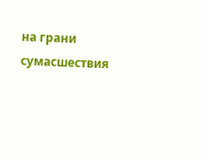на грани сумасшествия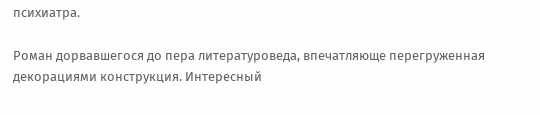психиатра.

Роман дорвавшегося до пера литературоведа, впечатляюще перегруженная декорациями конструкция. Интересный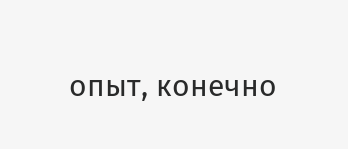опыт, конечно